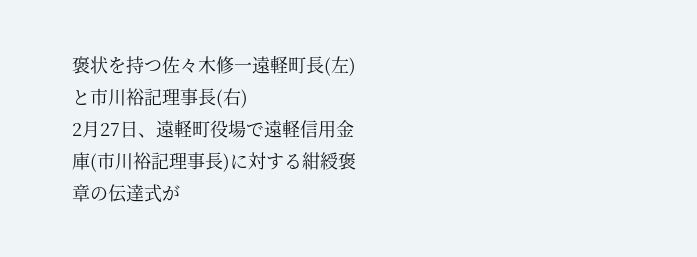褒状を持つ佐々木修一遠軽町長(左)と市川裕記理事長(右)
2月27日、遠軽町役場で遠軽信用金庫(市川裕記理事長)に対する紺綬褒章の伝達式が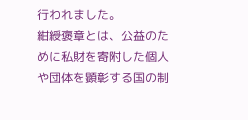行われました。
紺綬褒章とは、公益のために私財を寄附した個人や団体を顕彰する国の制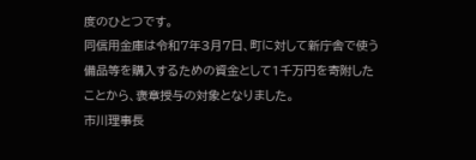度のひとつです。
同信用金庫は令和7年3月7日、町に対して新庁舎で使う備品等を購入するための資金として1千万円を寄附したことから、褒章授与の対象となりました。
市川理事長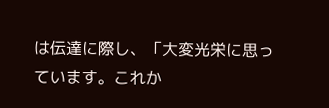は伝達に際し、「大変光栄に思っています。これか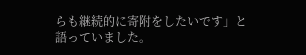らも継続的に寄附をしたいです」と語っていました。